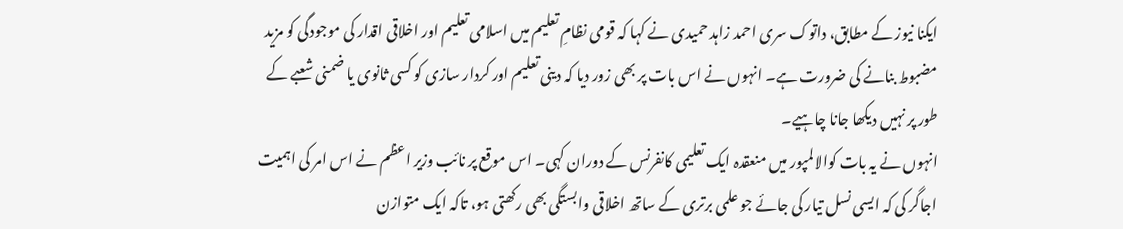ایکنا نیوز کے مطابق، داتوک سری احمد زاہد حمیدی نے کہا کہ قومی نظامِ تعلیم میں اسلامی تعلیم اور اخلاقی اقدار کی موجودگی کو مزید مضبوط بنانے کی ضرورت ہے۔ انہوں نے اس بات پر بھی زور دیا کہ دینی تعلیم اور کردار سازی کو کسی ثانوی یا ضمنی شعبے کے طور پر نہیں دیکھا جانا چاہیے۔
انہوں نے یہ بات کوالالمپور میں منعقدہ ایک تعلیمی کانفرنس کے دوران کہی۔ اس موقع پر نائب وزیر اعظم نے اس امر کی اہمیت اجاگر کی کہ ایسی نسل تیار کی جائے جو علمی برتری کے ساتھ اخلاقی وابستگی بھی رکھتی ہو، تاکہ ایک متوازن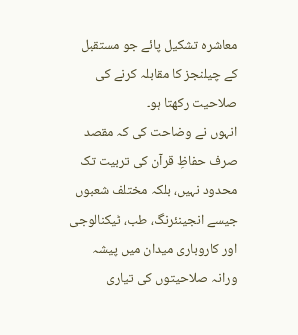معاشرہ تشکیل پائے جو مستقبل کے چیلنجز کا مقابلہ کرنے کی صلاحیت رکھتا ہو۔
انہوں نے وضاحت کی کہ مقصد صرف حفاظِ قرآن کی تربیت تک محدود نہیں، بلکہ مختلف شعبوں جیسے انجینئرنگ، طب، ٹیکنالوجی اور کاروباری میدان میں پیشہ ورانہ صلاحیتوں کی تیاری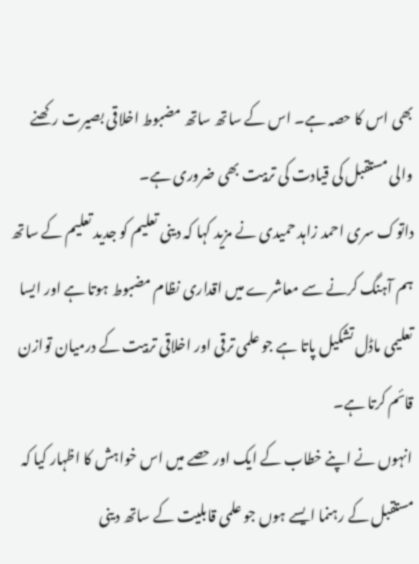بھی اس کا حصہ ہے۔ اس کے ساتھ ساتھ مضبوط اخلاقی بصیرت رکھنے والی مستقبل کی قیادت کی تربیت بھی ضروری ہے۔
داتوک سری احمد زاہد حمیدی نے مزید کہا کہ دینی تعلیم کو جدید تعلیم کے ساتھ ہم آہنگ کرنے سے معاشرے میں اقداری نظام مضبوط ہوتا ہے اور ایسا تعلیمی ماڈل تشکیل پاتا ہے جو علمی ترقی اور اخلاقی تربیت کے درمیان توازن قائم کرتا ہے۔
انہوں نے اپنے خطاب کے ایک اور حصے میں اس خواہش کا اظہار کیا کہ مستقبل کے رہنما ایسے ہوں جو علمی قابلیت کے ساتھ دینی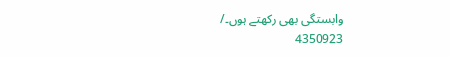وابستگی بھی رکھتے ہوں۔/
4350923